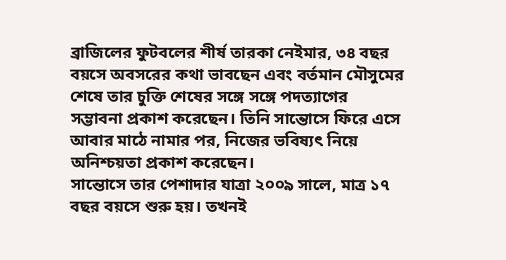ব্রাজিলের ফুটবলের শীর্ষ তারকা নেইমার, ৩৪ বছর বয়সে অবসরের কথা ভাবছেন এবং বর্তমান মৌসুমের শেষে তার চুক্তি শেষের সঙ্গে সঙ্গে পদত্যাগের সম্ভাবনা প্রকাশ করেছেন। তিনি সান্তোসে ফিরে এসে আবার মাঠে নামার পর, নিজের ভবিষ্যৎ নিয়ে অনিশ্চয়তা প্রকাশ করেছেন।
সান্তোসে তার পেশাদার যাত্রা ২০০৯ সালে, মাত্র ১৭ বছর বয়সে শুরু হয়। তখনই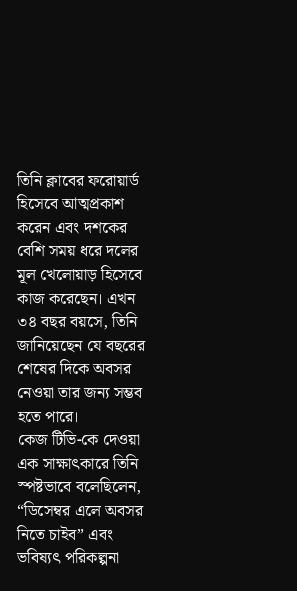তিনি ক্লাবের ফরোয়ার্ড হিসেবে আত্মপ্রকাশ করেন এবং দশকের বেশি সময় ধরে দলের মূল খেলোয়াড় হিসেবে কাজ করেছেন। এখন ৩৪ বছর বয়সে, তিনি জানিয়েছেন যে বছরের শেষের দিকে অবসর নেওয়া তার জন্য সম্ভব হতে পারে।
কেজ টিভি-কে দেওয়া এক সাক্ষাৎকারে তিনি স্পষ্টভাবে বলেছিলেন, “ডিসেম্বর এলে অবসর নিতে চাইব” এবং ভবিষ্যৎ পরিকল্পনা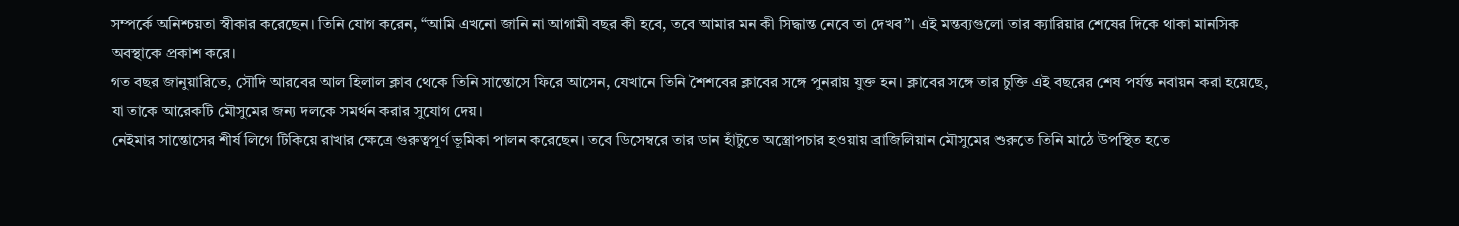সম্পর্কে অনিশ্চয়তা স্বীকার করেছেন। তিনি যোগ করেন, “আমি এখনো জানি না আগামী বছর কী হবে, তবে আমার মন কী সিদ্ধান্ত নেবে তা দেখব”। এই মন্তব্যগুলো তার ক্যারিয়ার শেষের দিকে থাকা মানসিক অবস্থাকে প্রকাশ করে।
গত বছর জানুয়ারিতে, সৌদি আরবের আল হিলাল ক্লাব থেকে তিনি সান্তোসে ফিরে আসেন, যেখানে তিনি শৈশবের ক্লাবের সঙ্গে পুনরায় যুক্ত হন। ক্লাবের সঙ্গে তার চুক্তি এই বছরের শেষ পর্যন্ত নবায়ন করা হয়েছে, যা তাকে আরেকটি মৌসুমের জন্য দলকে সমর্থন করার সুযোগ দেয়।
নেইমার সান্তোসের শীর্ষ লিগে টিকিয়ে রাখার ক্ষেত্রে গুরুত্বপূর্ণ ভূমিকা পালন করেছেন। তবে ডিসেম্বরে তার ডান হাঁটুতে অস্ত্রোপচার হওয়ায় ব্রাজিলিয়ান মৌসুমের শুরুতে তিনি মাঠে উপস্থিত হতে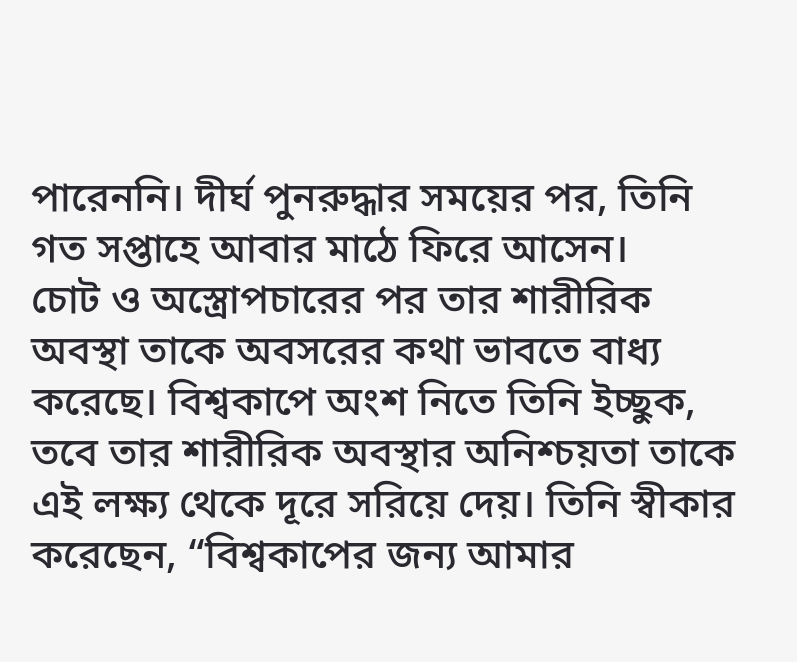পারেননি। দীর্ঘ পুনরুদ্ধার সময়ের পর, তিনি গত সপ্তাহে আবার মাঠে ফিরে আসেন।
চোট ও অস্ত্রোপচারের পর তার শারীরিক অবস্থা তাকে অবসরের কথা ভাবতে বাধ্য করেছে। বিশ্বকাপে অংশ নিতে তিনি ইচ্ছুক, তবে তার শারীরিক অবস্থার অনিশ্চয়তা তাকে এই লক্ষ্য থেকে দূরে সরিয়ে দেয়। তিনি স্বীকার করেছেন, “বিশ্বকাপের জন্য আমার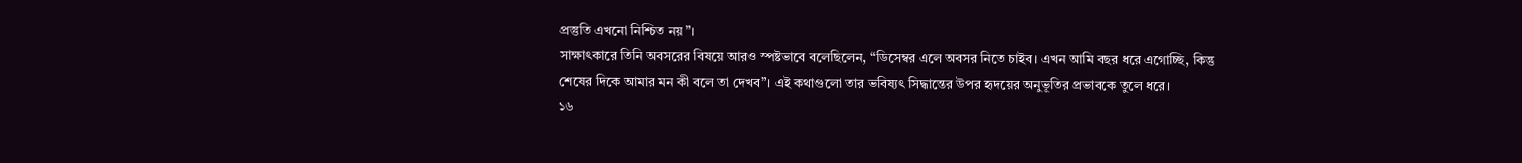প্রস্তুতি এখনো নিশ্চিত নয়”।
সাক্ষাৎকারে তিনি অবসরের বিষয়ে আরও স্পষ্টভাবে বলেছিলেন, “ডিসেম্বর এলে অবসর নিতে চাইব। এখন আমি বছর ধরে এগোচ্ছি, কিন্তু শেষের দিকে আমার মন কী বলে তা দেখব”। এই কথাগুলো তার ভবিষ্যৎ সিদ্ধান্তের উপর হৃদয়ের অনুভূতির প্রভাবকে তুলে ধরে।
১৬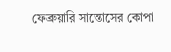ফেব্রুয়ারি সান্তোসের কোপা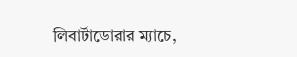লিবার্টাডোরার ম্যাচে,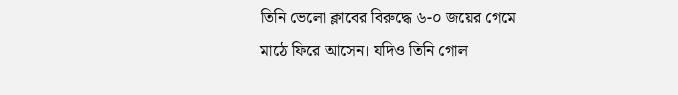তিনি ভেলো ক্লাবের বিরুদ্ধে ৬-০ জয়ের গেমে মাঠে ফিরে আসেন। যদিও তিনি গোল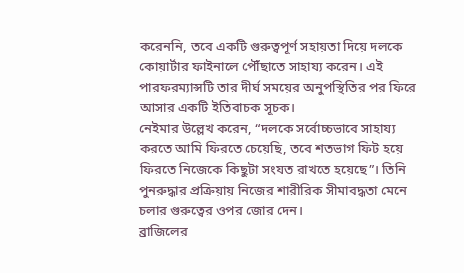করেননি, তবে একটি গুরুত্বপূর্ণ সহায়তা দিয়ে দলকে কোয়ার্টার ফাইনালে পৌঁছাতে সাহায্য করেন। এই পারফরম্যান্সটি তার দীর্ঘ সময়ের অনুপস্থিতির পর ফিরে আসার একটি ইতিবাচক সূচক।
নেইমার উল্লেখ করেন, “দলকে সর্বোচ্চভাবে সাহায্য করতে আমি ফিরতে চেয়েছি, তবে শতভাগ ফিট হয়ে ফিরতে নিজেকে কিছুটা সংযত রাখতে হয়েছে”। তিনি পুনরুদ্ধার প্রক্রিয়ায় নিজের শারীরিক সীমাবদ্ধতা মেনে চলার গুরুত্বের ওপর জোর দেন।
ব্রাজিলের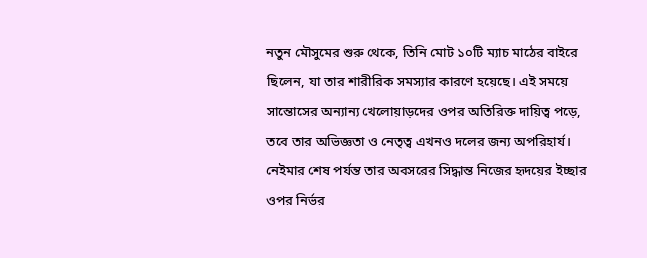নতুন মৌসুমের শুরু থেকে, তিনি মোট ১০টি ম্যাচ মাঠের বাইরে ছিলেন, যা তার শারীরিক সমস্যার কারণে হয়েছে। এই সময়ে সান্তোসের অন্যান্য খেলোয়াড়দের ওপর অতিরিক্ত দায়িত্ব পড়ে, তবে তার অভিজ্ঞতা ও নেতৃত্ব এখনও দলের জন্য অপরিহার্য।
নেইমার শেষ পর্যন্ত তার অবসরের সিদ্ধান্ত নিজের হৃদয়ের ইচ্ছার ওপর নির্ভর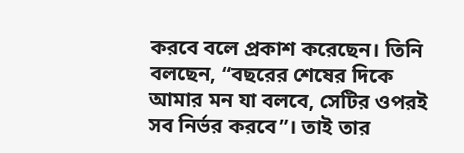করবে বলে প্রকাশ করেছেন। তিনি বলছেন, “বছরের শেষের দিকে আমার মন যা বলবে, সেটির ওপরই সব নির্ভর করবে”। তাই তার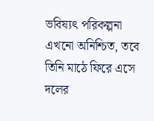ভবিষ্যৎ পরিকল্পনা এখনো অনিশ্চিত, তবে তিনি মাঠে ফিরে এসে দলের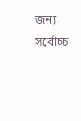জন্য সর্বোচ্চ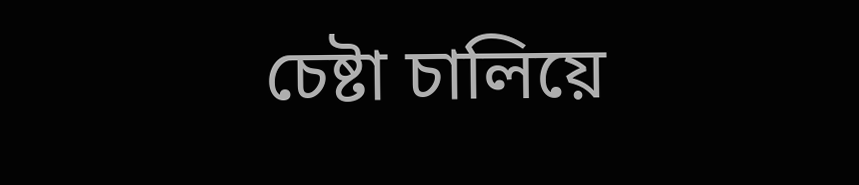চেষ্টা চালিয়ে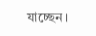যাচ্ছেন।